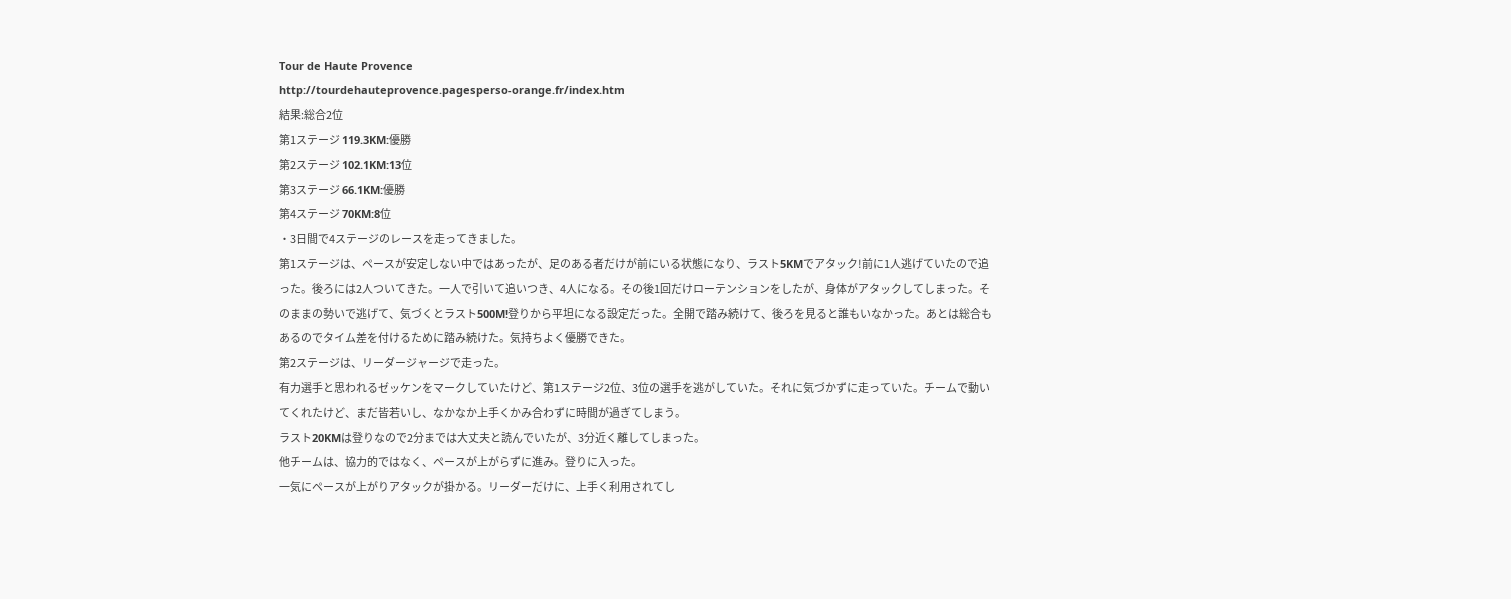Tour de Haute Provence
http://tourdehauteprovence.pagesperso-orange.fr/index.htm
結果:総合2位
第1ステージ 119.3KM:優勝
第2ステージ 102.1KM:13位
第3ステージ 66.1KM:優勝
第4ステージ 70KM:8位
・3日間で4ステージのレースを走ってきました。
第1ステージは、ペースが安定しない中ではあったが、足のある者だけが前にいる状態になり、ラスト5KMでアタック!前に1人逃げていたので追った。後ろには2人ついてきた。一人で引いて追いつき、4人になる。その後1回だけローテンションをしたが、身体がアタックしてしまった。そのままの勢いで逃げて、気づくとラスト500M!登りから平坦になる設定だった。全開で踏み続けて、後ろを見ると誰もいなかった。あとは総合もあるのでタイム差を付けるために踏み続けた。気持ちよく優勝できた。
第2ステージは、リーダージャージで走った。
有力選手と思われるゼッケンをマークしていたけど、第1ステージ2位、3位の選手を逃がしていた。それに気づかずに走っていた。チームで動いてくれたけど、まだ皆若いし、なかなか上手くかみ合わずに時間が過ぎてしまう。
ラスト20KMは登りなので2分までは大丈夫と読んでいたが、3分近く離してしまった。
他チームは、協力的ではなく、ペースが上がらずに進み。登りに入った。
一気にペースが上がりアタックが掛かる。リーダーだけに、上手く利用されてし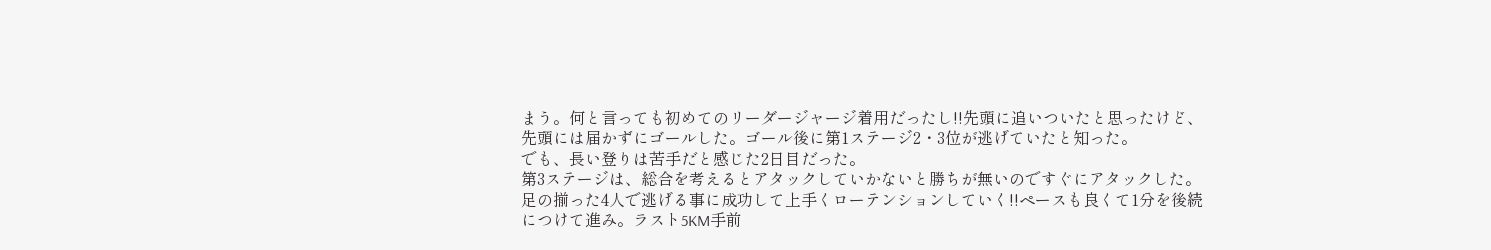まう。何と言っても初めてのリーダージャージ着用だったし!!先頭に追いついたと思ったけど、先頭には届かずにゴールした。ゴール後に第1ステージ2・3位が逃げていたと知った。
でも、長い登りは苦手だと感じた2日目だった。
第3ステージは、総合を考えるとアタックしていかないと勝ちが無いのですぐにアタックした。足の揃った4人で逃げる事に成功して上手くローテンションしていく!!ペースも良くて1分を後続につけて進み。ラスト5KM手前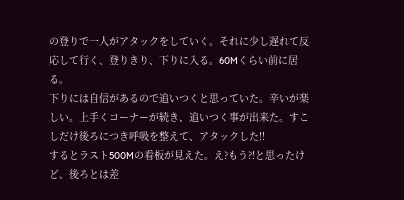の登りで一人がアタックをしていく。それに少し遅れて反応して行く、登りきり、下りに入る。60Mくらい前に居る。
下りには自信があるので追いつくと思っていた。辛いが楽しい。上手くコーナーが続き、追いつく事が出来た。すこしだけ後ろにつき呼吸を整えて、アタックした!!
するとラスト500Mの看板が見えた。え?もう?!と思ったけど、後ろとは差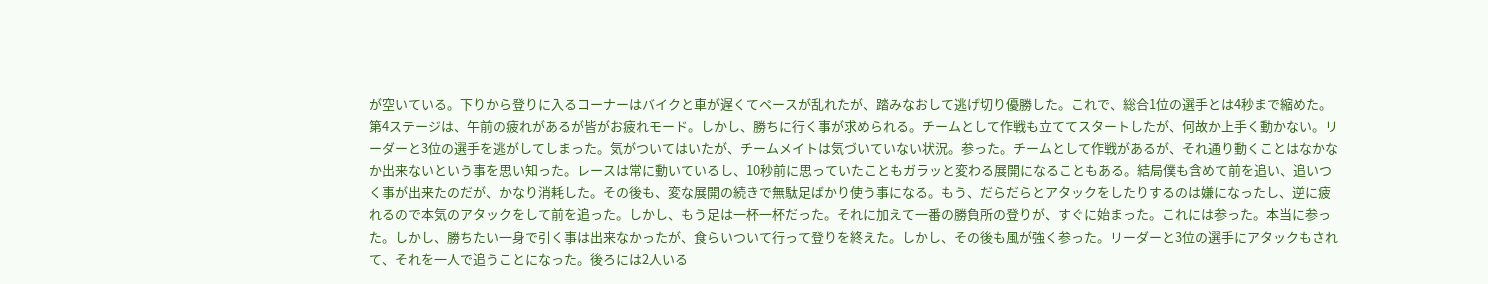が空いている。下りから登りに入るコーナーはバイクと車が遅くてペースが乱れたが、踏みなおして逃げ切り優勝した。これで、総合1位の選手とは4秒まで縮めた。
第4ステージは、午前の疲れがあるが皆がお疲れモード。しかし、勝ちに行く事が求められる。チームとして作戦も立ててスタートしたが、何故か上手く動かない。リーダーと3位の選手を逃がしてしまった。気がついてはいたが、チームメイトは気づいていない状況。参った。チームとして作戦があるが、それ通り動くことはなかなか出来ないという事を思い知った。レースは常に動いているし、10秒前に思っていたこともガラッと変わる展開になることもある。結局僕も含めて前を追い、追いつく事が出来たのだが、かなり消耗した。その後も、変な展開の続きで無駄足ばかり使う事になる。もう、だらだらとアタックをしたりするのは嫌になったし、逆に疲れるので本気のアタックをして前を追った。しかし、もう足は一杯一杯だった。それに加えて一番の勝負所の登りが、すぐに始まった。これには参った。本当に参った。しかし、勝ちたい一身で引く事は出来なかったが、食らいついて行って登りを終えた。しかし、その後も風が強く参った。リーダーと3位の選手にアタックもされて、それを一人で追うことになった。後ろには2人いる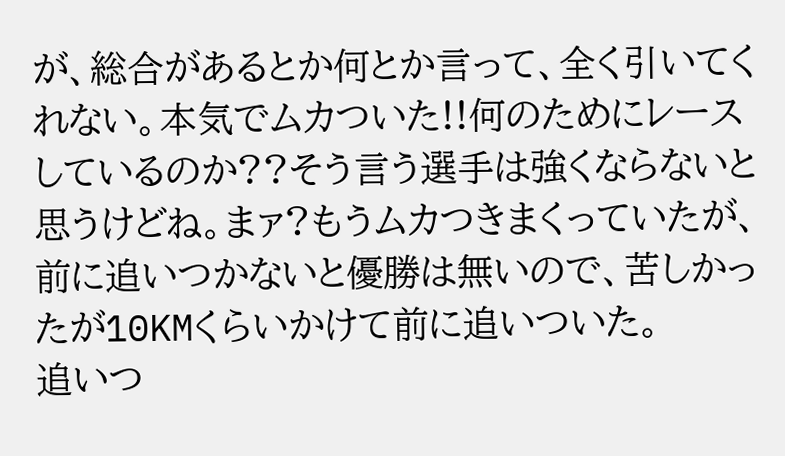が、総合があるとか何とか言って、全く引いてくれない。本気でムカついた!!何のためにレースしているのか??そう言う選手は強くならないと思うけどね。まァ?もうムカつきまくっていたが、前に追いつかないと優勝は無いので、苦しかったが10KMくらいかけて前に追いついた。
追いつ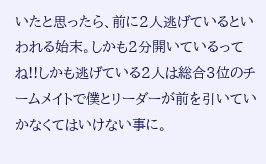いたと思ったら、前に2人逃げているといわれる始末。しかも2分開いているってね!!しかも逃げている2人は総合3位のチームメイトで僕とリーダーが前を引いていかなくてはいけない事に。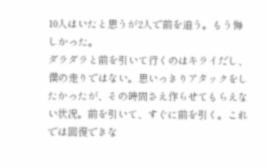10人はいたと思うが2人で前を追う。もう悔しかった。
ダラダラと前を引いて行くのはキライだし、僕の走りではない。思いっきりアタックをしたかったが、その時間さえ作らせてもらえない状況。前を引いて、すぐに前を引く。これでは回復できな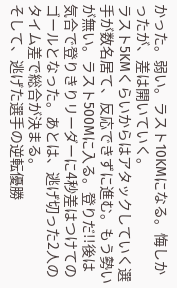かった。弱い。ラスト10KMになる。悔しかったが、差は開いていく。
ラスト5KMくらいからはアタックしていく選手が数名居て、反応できずに進む。もう勢いが無い。ラスト500Mに入る。登りだ!!後は気合で登りきりリーダーに4秒差はつけてのゴールとなった。あとは、逃げ切った2人のタイム差で総合が決まる。
そして、逃げた選手の逆転優勝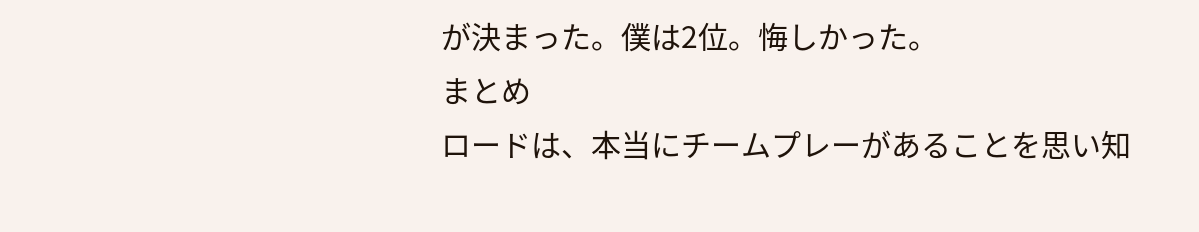が決まった。僕は2位。悔しかった。
まとめ
ロードは、本当にチームプレーがあることを思い知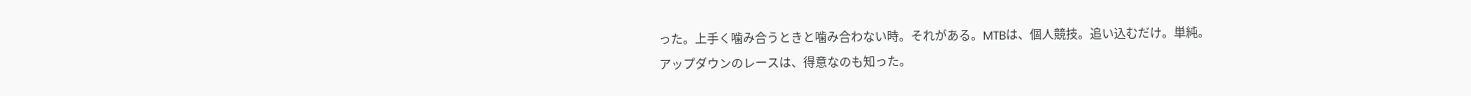った。上手く噛み合うときと噛み合わない時。それがある。MTBは、個人競技。追い込むだけ。単純。
アップダウンのレースは、得意なのも知った。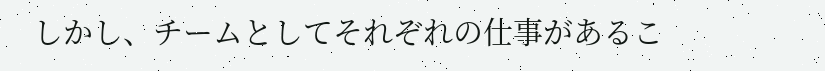しかし、チームとしてそれぞれの仕事があるこ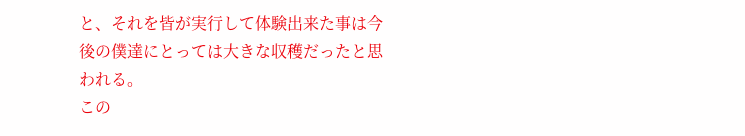と、それを皆が実行して体験出来た事は今後の僕達にとっては大きな収穫だったと思われる。
この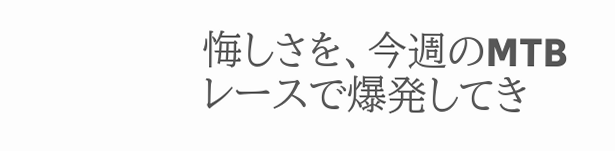悔しさを、今週のMTBレースで爆発してき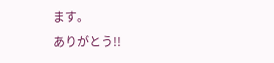ます。
ありがとう!!